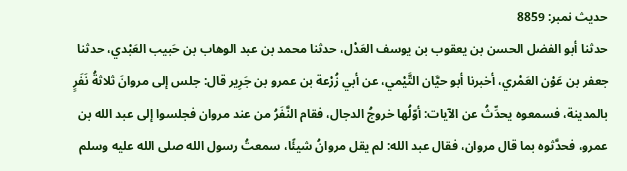حدیث نمبر: 8859
حدثنا أبو الفضل الحسن بن يعقوب بن يوسف العَدْل، حدثنا محمد بن عبد الوهاب بن حَبيب العَبْدي، حدثنا جعفر بن عَوْن العَمْري، أخبرنا أبو حيَّان التَّيْمي، عن أبي زُرْعة بن عمرو بن جَرِير قال: جلس إلى مروانَ ثلاثةُ نَفَرٍ بالمدينة، فسمعوه يحدِّثُ عن الآيات: أوّلُها خروجُ الدجال، فقام النَّفَرُ من عند مروان فجلسوا إلى عبد الله بن عمرو، فحدَّثوه بما قال مروان، فقال عبد الله: لم يقل مروانُ شيئًا، سمعتُ رسول الله صلى الله عليه وسلم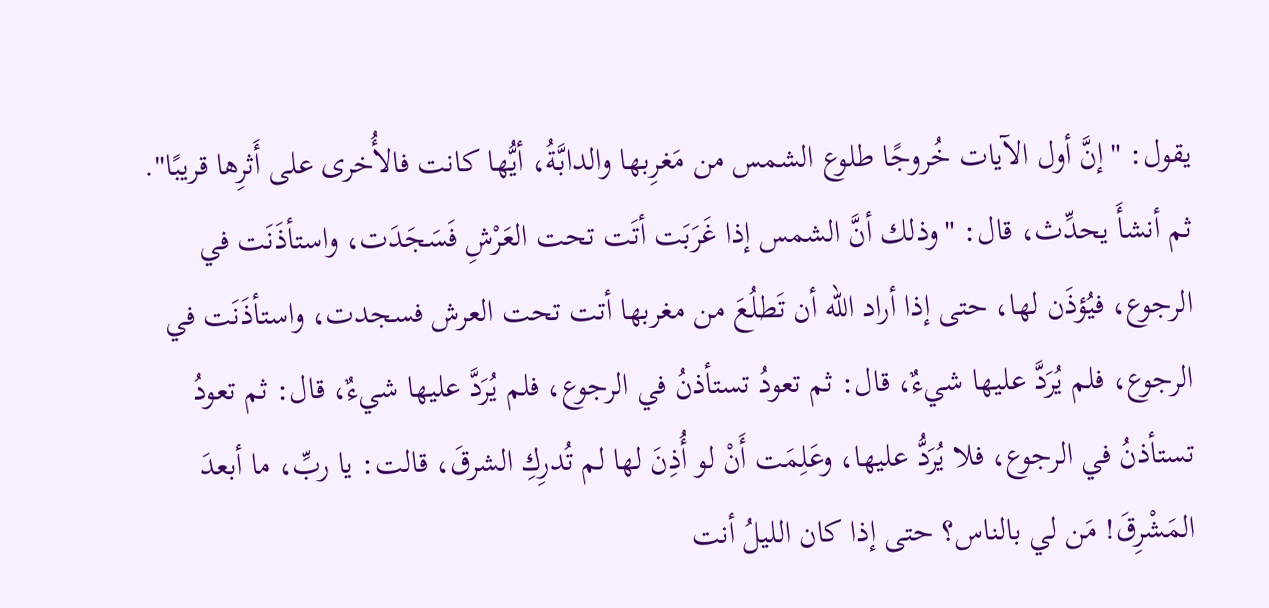يقول: "إنَّ أول الآيات خُروجًا طلوع الشمس من مَغرِبها والدابَّةُ، أيُّها كانت فالأُخرى على أَثرِها قريبًا". ثم أنشأَ يحدِّث، قال: "وذلك أنَّ الشمس إذا غَرَبَت أتَت تحت العَرْشِ فَسَجَدَت، واستأذَنَت في الرجوع، فيُؤذَن لها، حتى إذا أراد الله أن تَطلُعَ من مغربها أتت تحت العرش فسجدت، واستأذَنَت في الرجوع، فلم يُرَدَّ عليها شيءٌ، قال: ثم تعودُ تستأذنُ في الرجوع، فلم يُرَدَّ عليها شيءٌ، قال: ثم تعودُ تستأذنُ في الرجوع، فلا يُرَدُّ عليها، وعَلِمَت أَنْ لو أُذِنَ لها لم تُدرِكِ الشرقَ، قالت: يا ربِّ، ما أبعدَ المَشْرِقَ! مَن لي بالناس؟ حتى إذا كان الليلُ أنت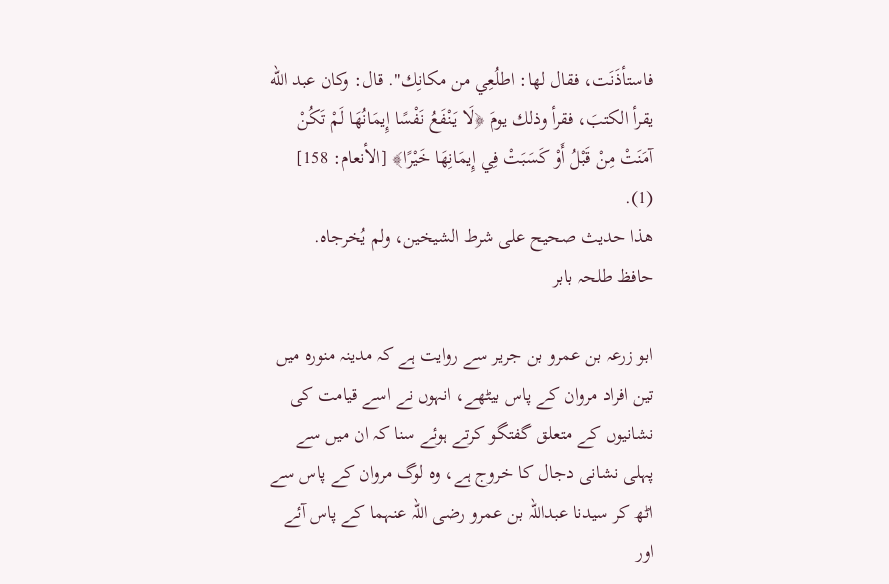فاستأذَنَت، فقال لها: اطلُعِي من مكانِك". قال: وكان عبد الله يقرأ الكتبَ، فقرأ وذلك يومَ ﴿لَا يَنْفَعُ نَفْسًا إِيمَانُهَا لَمْ تَكُنْ آمَنَتْ مِنْ قَبْلُ أَوْ كَسَبَتْ فِي إِيمَانِهَا خَيْرًا﴾ [الأنعام: 158] (1).
هذا حديث صحيح على شرط الشيخين، ولم يُخرجاه.
حافظ طلحہ بابر

ابو زرعہ بن عمرو بن جریر سے روایت ہے کہ مدینہ منورہ میں تین افراد مروان کے پاس بیٹھے، انہوں نے اسے قیامت کی نشانیوں کے متعلق گفتگو کرتے ہوئے سنا کہ ان میں سے پہلی نشانی دجال کا خروج ہے، وہ لوگ مروان کے پاس سے اٹھ کر سیدنا عبداللہ بن عمرو رضی اللہ عنہما کے پاس آئے اور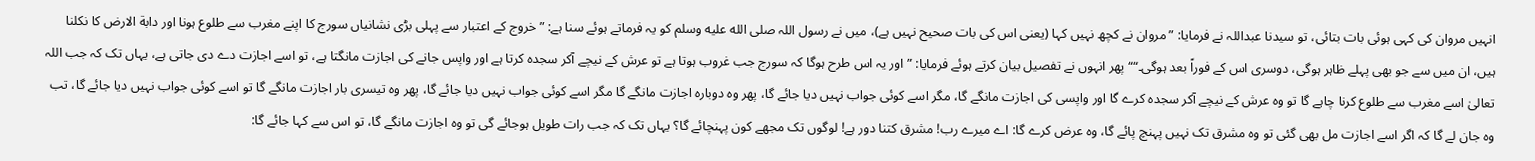انہیں مروان کی کہی ہوئی بات بتائی، تو سیدنا عبداللہ نے فرمایا: ”مروان نے کچھ نہیں کہا (یعنی اس کی بات صحیح نہیں ہے)، میں نے رسول اللہ صلى الله عليه وسلم کو یہ فرماتے ہوئے سنا ہے: ”خروج کے اعتبار سے پہلی بڑی نشانیاں سورج کا اپنے مغرب سے طلوع ہونا اور دابة الارض کا نکلنا ہیں، ان میں سے جو بھی پہلے ظاہر ہوگی، دوسری اس کے فوراً بعد ہوگی۔““ پھر انہوں نے تفصیل بیان کرتے ہوئے فرمایا: ”اور یہ اس طرح ہوگا کہ سورج جب غروب ہوتا ہے تو عرش کے نیچے آکر سجدہ کرتا ہے اور واپس جانے کی اجازت مانگتا ہے، تو اسے اجازت دے دی جاتی ہے، یہاں تک کہ جب اللہ تعالیٰ اسے مغرب سے طلوع کرنا چاہے گا تو وہ عرش کے نیچے آکر سجدہ کرے گا اور واپسی کی اجازت مانگے گا، مگر اسے کوئی جواب نہیں دیا جائے گا، پھر وہ دوبارہ اجازت مانگے گا مگر اسے کوئی جواب نہیں دیا جائے گا، پھر وہ تیسری بار اجازت مانگے گا تو اسے کوئی جواب نہیں دیا جائے گا، تب وہ جان لے گا کہ اگر اسے اجازت مل بھی گئی تو وہ مشرق تک نہیں پہنچ پائے گا، وہ عرض کرے گا: اے میرے رب! مشرق کتنا دور ہے! لوگوں تک مجھے کون پہنچائے گا؟ یہاں تک کہ جب رات طویل ہوجائے گی تو وہ اجازت مانگے گا، تو اس سے کہا جائے گا: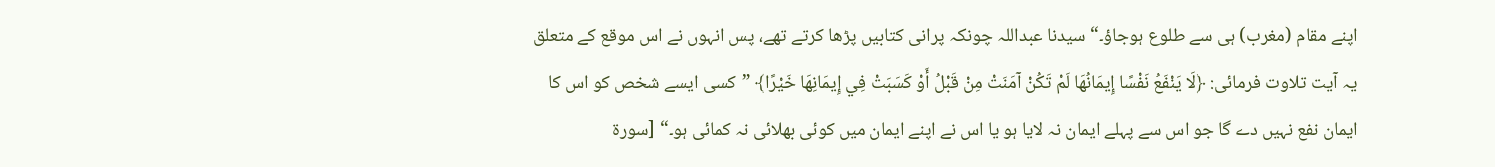اپنے مقام (مغرب) ہی سے طلوع ہوجاؤ۔“ سیدنا عبداللہ چونکہ پرانی کتابیں پڑھا کرتے تھے، پس انہوں نے اس موقع کے متعلق یہ آیت تلاوت فرمائی: ﴿لَا يَنْفَعُ نَفْسًا إِيمَانُهَا لَمْ تَكُنْ آمَنَتْ مِنْ قَبْلُ أَوْ كَسَبَتْ فِي إِيمَانِهَا خَيْرًا﴾ ”کسی ایسے شخص کو اس کا ایمان نفع نہیں دے گا جو اس سے پہلے ایمان نہ لایا ہو یا اس نے اپنے ایمان میں کوئی بھلائی نہ کمائی ہو۔“ [سورة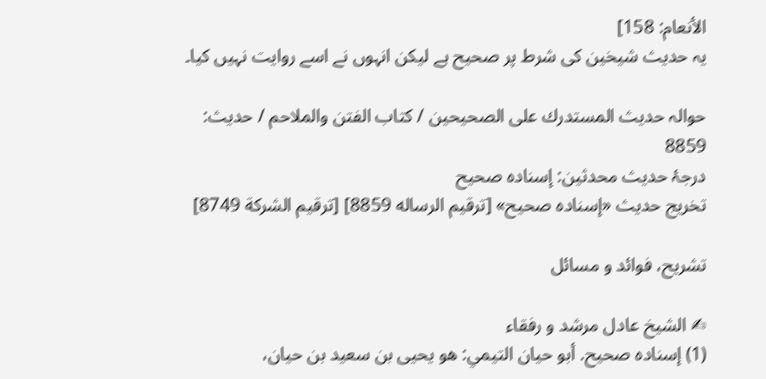الأنعام: 158]
یہ حدیث شیخین کی شرط پر صحیح ہے لیکن انہوں نے اسے روایت نہیں کیا۔

حوالہ حدیث المستدرك على الصحيحين / كتاب الفتن والملاحم / حدیث: 8859
درجۂ حدیث محدثین: إسناده صحيح
تخریج حدیث «إسناده صحيح» [ترقيم الرساله 8859] [ترقيم الشركة 8749]

تشریح، فوائد و مسائل

✍ الشیخ عادل مرشد و رفقاء
(1) إسناده صحيح. أبو حيان التيمي: هو يحيى بن سعيد بن حيان،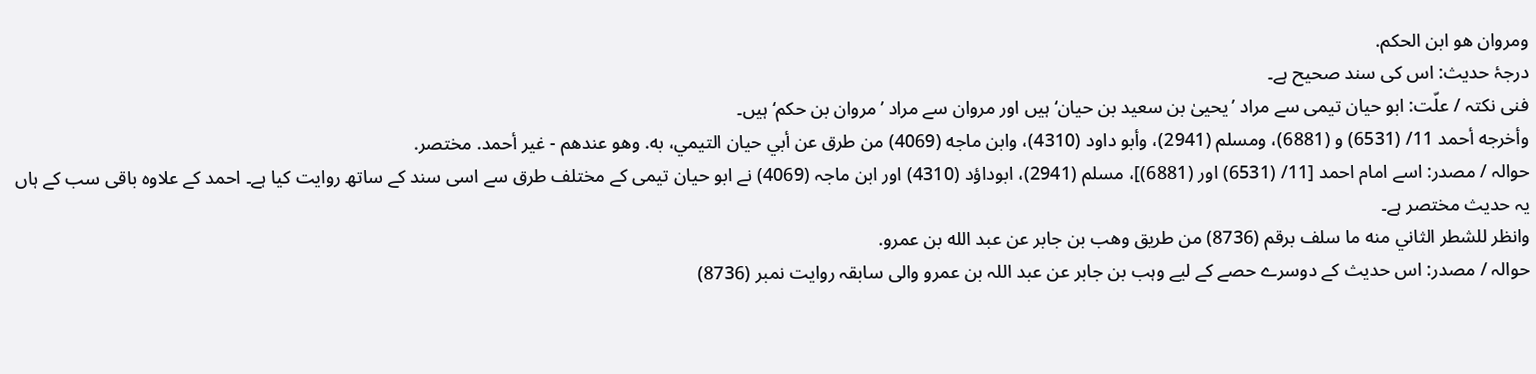ومروان هو ابن الحكم.
درجۂ حدیث: اس کی سند صحیح ہے۔
فنی نکتہ / علّت: ابو حیان تیمی سے مراد ’یحییٰ بن سعید بن حیان‘ ہیں اور مروان سے مراد ’مروان بن حکم‘ ہیں۔
وأخرجه أحمد 11/ (6531) و (6881)، ومسلم (2941)، وأبو داود (4310)، وابن ماجه (4069) من طرق عن أبي حيان التيمي، به. وهو عندهم - غير أحمد. مختصر.
حوالہ / مصدر: اسے امام احمد [11/ (6531) اور (6881)]، مسلم (2941)، ابوداؤد (4310) اور ابن ماجہ (4069) نے ابو حیان تیمی کے مختلف طرق سے اسی سند کے ساتھ روایت کیا ہے۔ احمد کے علاوہ باقی سب کے ہاں یہ حدیث مختصر ہے۔
وانظر للشطر الثاني منه ما سلف برقم (8736) من طريق وهب بن جابر عن عبد الله بن عمرو.
حوالہ / مصدر: اس حدیث کے دوسرے حصے کے لیے وہب بن جابر عن عبد اللہ بن عمرو والی سابقہ روایت نمبر (8736)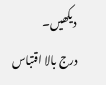دیکھیں۔
درج بالا اقتباس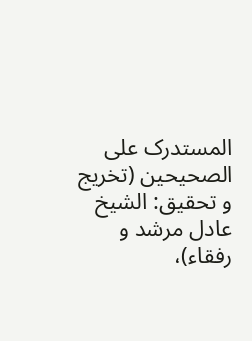المستدرک علی الصحیحین (تخریج و تحقیق: الشیخ عادل مرشد و رفقاء)،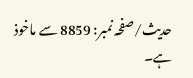حدیث/صفحہ نمبر: 8859 سے ماخوذ ہے۔